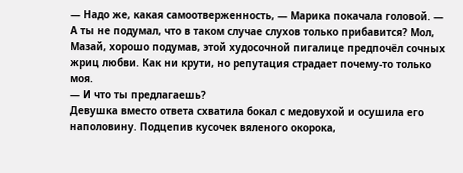— Надо же, какая самоотверженность, — Марика покачала головой. — А ты не подумал, что в таком случае слухов только прибавится? Мол, Мазай, хорошо подумав, этой худосочной пигалице предпочёл сочных жриц любви. Как ни крути, но репутация страдает почему-то только моя.
— И что ты предлагаешь?
Девушка вместо ответа схватила бокал с медовухой и осушила его наполовину. Подцепив кусочек вяленого окорока,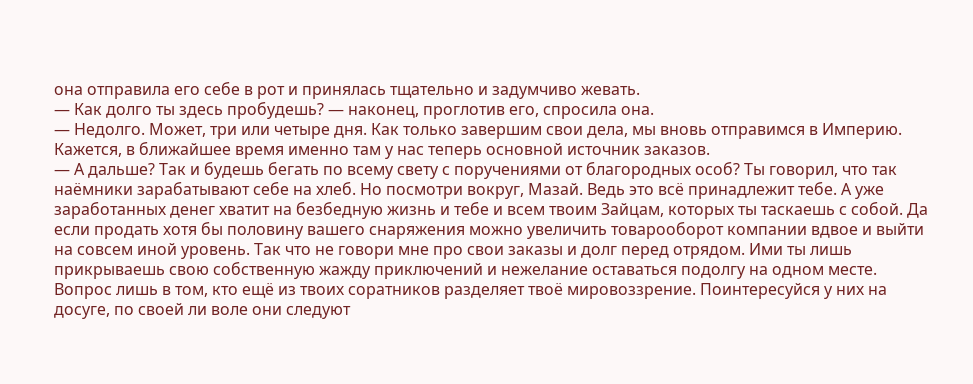она отправила его себе в рот и принялась тщательно и задумчиво жевать.
— Как долго ты здесь пробудешь? — наконец, проглотив его, спросила она.
— Недолго. Может, три или четыре дня. Как только завершим свои дела, мы вновь отправимся в Империю. Кажется, в ближайшее время именно там у нас теперь основной источник заказов.
— А дальше? Так и будешь бегать по всему свету с поручениями от благородных особ? Ты говорил, что так наёмники зарабатывают себе на хлеб. Но посмотри вокруг, Мазай. Ведь это всё принадлежит тебе. А уже заработанных денег хватит на безбедную жизнь и тебе и всем твоим Зайцам, которых ты таскаешь с собой. Да если продать хотя бы половину вашего снаряжения можно увеличить товарооборот компании вдвое и выйти на совсем иной уровень. Так что не говори мне про свои заказы и долг перед отрядом. Ими ты лишь прикрываешь свою собственную жажду приключений и нежелание оставаться подолгу на одном месте. Вопрос лишь в том, кто ещё из твоих соратников разделяет твоё мировоззрение. Поинтересуйся у них на досуге, по своей ли воле они следуют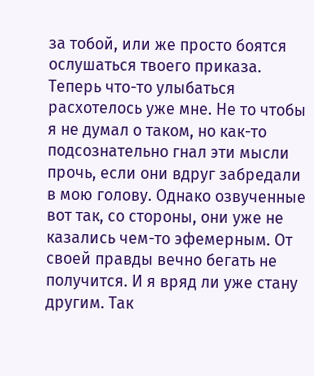за тобой, или же просто боятся ослушаться твоего приказа.
Теперь что-то улыбаться расхотелось уже мне. Не то чтобы я не думал о таком, но как-то подсознательно гнал эти мысли прочь, если они вдруг забредали в мою голову. Однако озвученные вот так, со стороны, они уже не казались чем-то эфемерным. От своей правды вечно бегать не получится. И я вряд ли уже стану другим. Так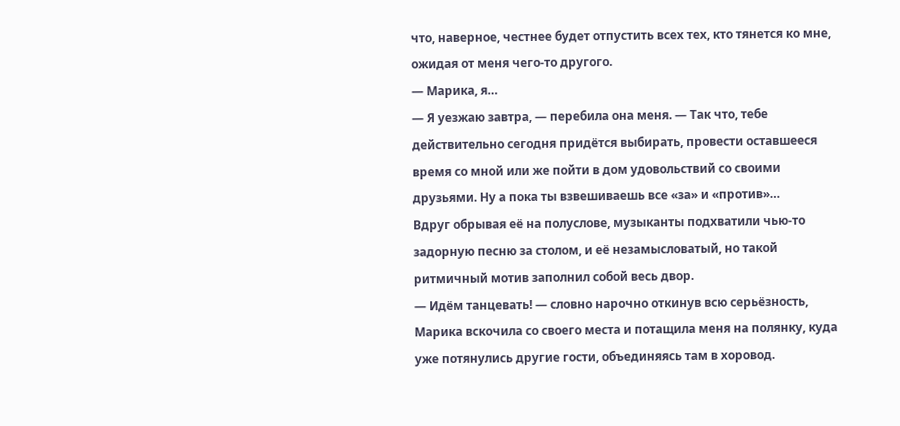что, наверное, честнее будет отпустить всех тех, кто тянется ко мне, ожидая от меня чего-то другого.
— Марика, я…
— Я уезжаю завтра, — перебила она меня. — Так что, тебе действительно сегодня придётся выбирать, провести оставшееся время со мной или же пойти в дом удовольствий со своими друзьями. Ну а пока ты взвешиваешь все «за» и «против»…
Вдруг обрывая её на полуслове, музыканты подхватили чью-то задорную песню за столом, и её незамысловатый, но такой ритмичный мотив заполнил собой весь двор.
— Идём танцевать! — словно нарочно откинув всю серьёзность, Марика вскочила со своего места и потащила меня на полянку, куда уже потянулись другие гости, объединяясь там в хоровод.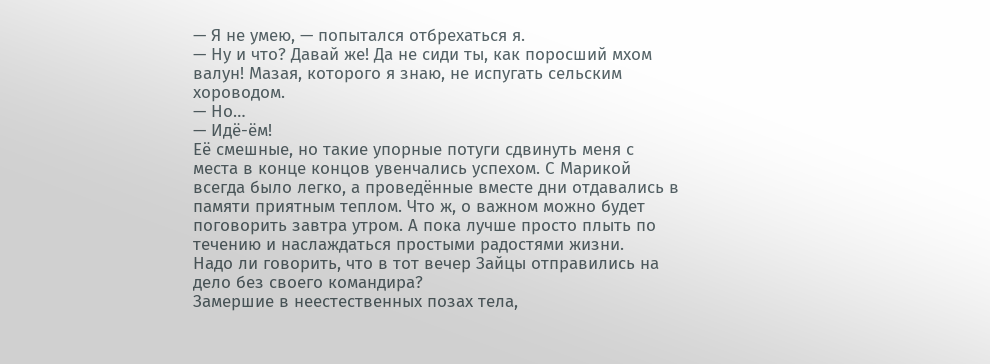— Я не умею, — попытался отбрехаться я.
— Ну и что? Давай же! Да не сиди ты, как поросший мхом валун! Мазая, которого я знаю, не испугать сельским хороводом.
— Но…
— Идё-ём!
Её смешные, но такие упорные потуги сдвинуть меня с места в конце концов увенчались успехом. С Марикой всегда было легко, а проведённые вместе дни отдавались в памяти приятным теплом. Что ж, о важном можно будет поговорить завтра утром. А пока лучше просто плыть по течению и наслаждаться простыми радостями жизни.
Надо ли говорить, что в тот вечер Зайцы отправились на дело без своего командира?
Замершие в неестественных позах тела,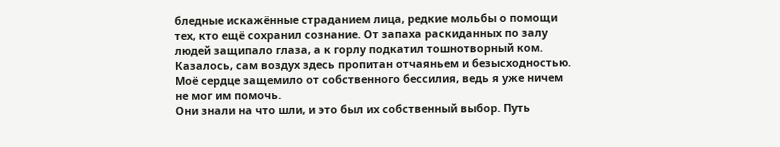бледные искажённые страданием лица, редкие мольбы о помощи тех, кто ещё сохранил сознание. От запаха раскиданных по залу людей защипало глаза, а к горлу подкатил тошнотворный ком. Казалось, сам воздух здесь пропитан отчаяньем и безысходностью. Моё сердце защемило от собственного бессилия, ведь я уже ничем не мог им помочь.
Они знали на что шли, и это был их собственный выбор. Путь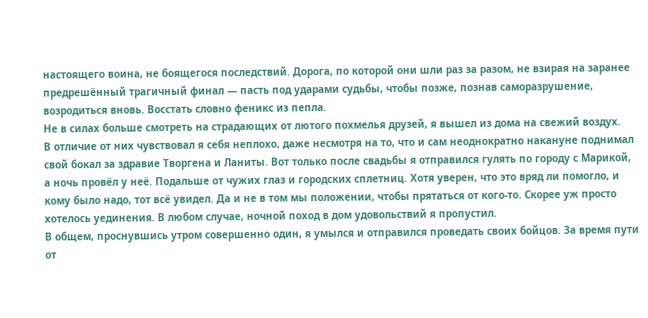настоящего воина, не боящегося последствий. Дорога, по которой они шли раз за разом, не взирая на заранее предрешённый трагичный финал — пасть под ударами судьбы, чтобы позже, познав саморазрушение, возродиться вновь. Восстать словно феникс из пепла.
Не в силах больше смотреть на страдающих от лютого похмелья друзей, я вышел из дома на свежий воздух.
В отличие от них чувствовал я себя неплохо, даже несмотря на то, что и сам неоднократно накануне поднимал свой бокал за здравие Творгена и Ланиты. Вот только после свадьбы я отправился гулять по городу с Марикой, а ночь провёл у неё. Подальше от чужих глаз и городских сплетниц. Хотя уверен, что это вряд ли помогло, и кому было надо, тот всё увидел. Да и не в том мы положении, чтобы прятаться от кого-то. Скорее уж просто хотелось уединения. В любом случае, ночной поход в дом удовольствий я пропустил.
В общем, проснувшись утром совершенно один, я умылся и отправился проведать своих бойцов. За время пути от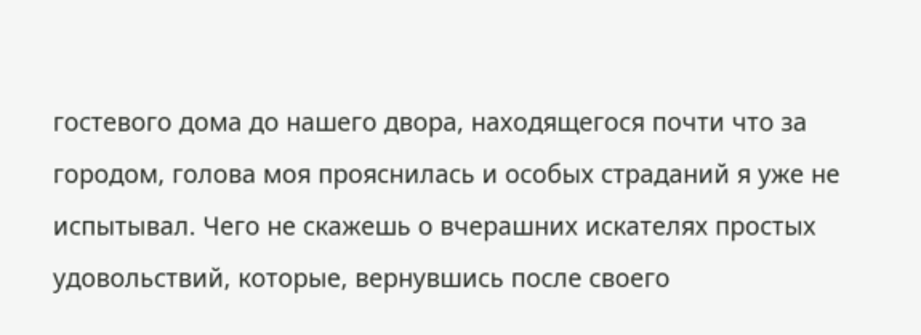гостевого дома до нашего двора, находящегося почти что за городом, голова моя прояснилась и особых страданий я уже не испытывал. Чего не скажешь о вчерашних искателях простых удовольствий, которые, вернувшись после своего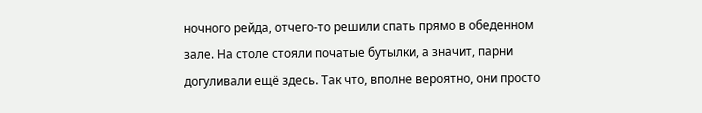ночного рейда, отчего-то решили спать прямо в обеденном зале. На столе стояли початые бутылки, а значит, парни догуливали ещё здесь. Так что, вполне вероятно, они просто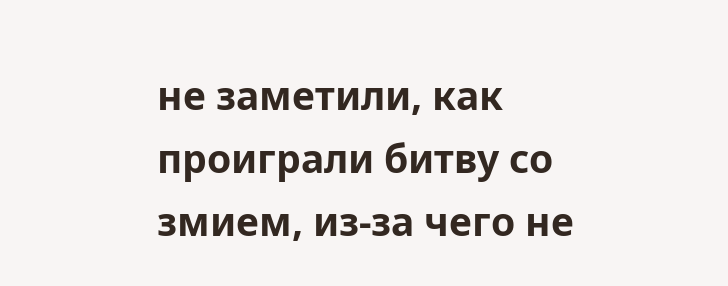не заметили, как проиграли битву со змием, из-за чего не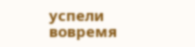успели вовремя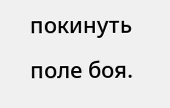покинуть поле боя.